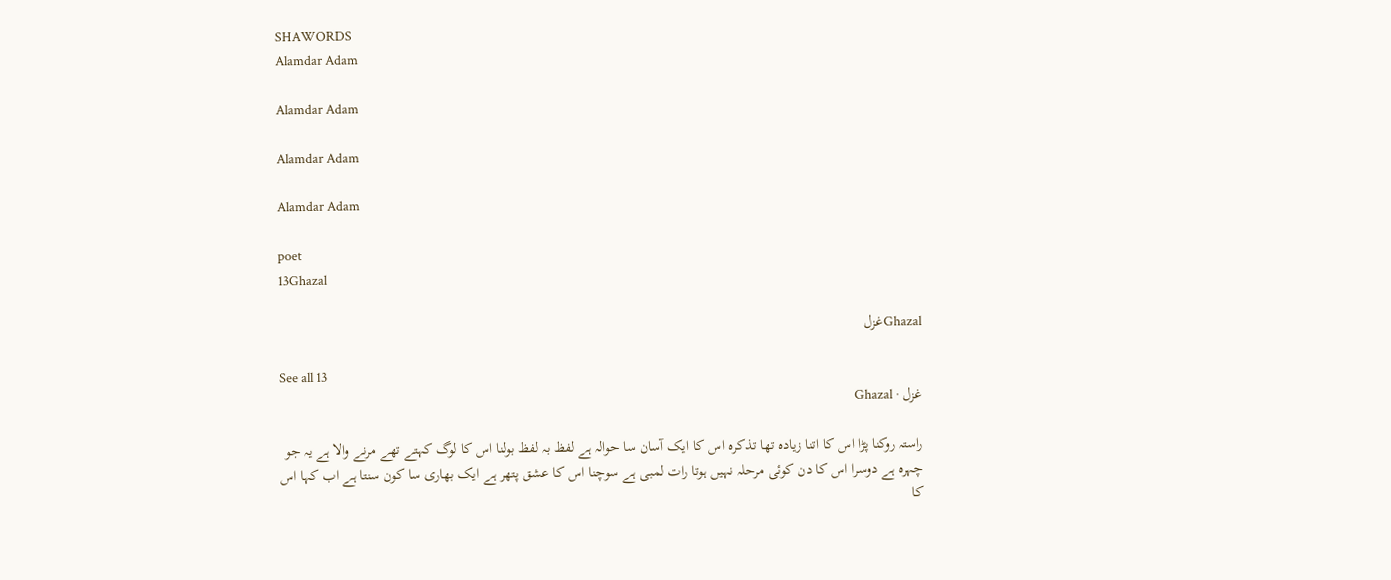SHAWORDS
Alamdar Adam

Alamdar Adam

Alamdar Adam

Alamdar Adam

poet
13Ghazal

Ghazalغزل

See all 13
غزل · Ghazal

راستہ روکنا پڑا اس کا اتنا زیادہ تھا تذکرہ اس کا ایک آسان سا حوالہ ہے لفظ بہ لفظ بولنا اس کا لوگ کہتے تھے مرنے والا ہے یہ جو چہرہ ہے دوسرا اس کا دن کوئی مرحلہ نہیں ہوتا رات لمبی ہے سوچنا اس کا عشق پتھر ہے ایک بھاری سا کون سنتا ہے اب کہا اس کا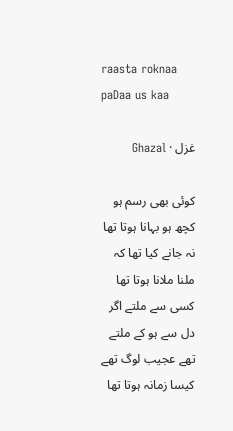raasta roknaa paDaa us kaa

غزل · Ghazal

کوئی بھی رسم ہو کچھ ہو بہانا ہوتا تھا نہ جانے کیا تھا کہ ملنا ملانا ہوتا تھا کسی سے ملتے اگر دل سے ہو کے ملتے تھے عجیب لوگ تھے کیسا زمانہ ہوتا تھا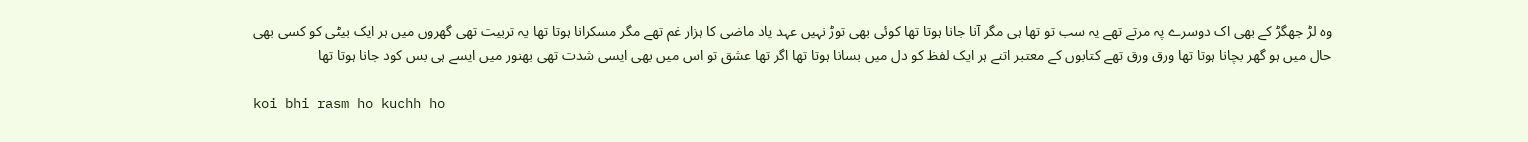وہ لڑ جھگڑ کے بھی اک دوسرے پہ مرتے تھے یہ سب تو تھا ہی مگر آنا جانا ہوتا تھا کوئی بھی توڑ نہیں عہد یاد ماضی کا ہزار غم تھے مگر مسکرانا ہوتا تھا یہ تربیت تھی گھروں میں ہر ایک بیٹی کو کسی بھی حال میں ہو گھر بچانا ہوتا تھا ورق ورق تھے کتابوں کے معتبر اتنے ہر ایک لفظ کو دل میں بسانا ہوتا تھا اگر تھا عشق تو اس میں بھی ایسی شدت تھی بھنور میں ایسے ہی بس کود جانا ہوتا تھا

koi bhi rasm ho kuchh ho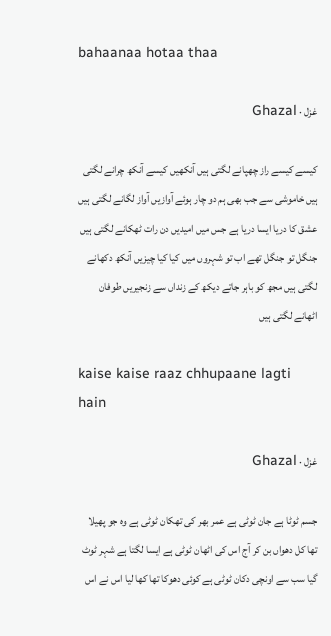bahaanaa hotaa thaa

غزل · Ghazal

کیسے کیسے راز چھپانے لگتی ہیں آنکھیں کیسے آنکھ چرانے لگتی ہیں خاموشی سے جب بھی ہم دو چار ہوئے آوازیں آواز لگانے لگتی ہیں عشق کا دریا ایسا دریا ہے جس میں امیدیں دن رات ٹھکانے لگتی ہیں جنگل تو جنگل تھے اب تو شہروں میں کیا کیا چیزیں آنکھ دکھانے لگتی ہیں مجھ کو باہر جاتے دیکھ کے زنداں سے زنجیریں طوفان اٹھانے لگتی ہیں

kaise kaise raaz chhupaane lagti hain

غزل · Ghazal

جسم ٹوٹا ہے جان ٹوٹی ہے عمر بھر کی تھکان ٹوٹی ہے وہ جو پھیلا تھا کل دھواں بن کر آج اس کی اٹھان ٹوٹی ہے ایسا لگتا ہے شہر ٹوٹ گیا سب سے اونچی دکان ٹوٹی ہے کوئی دھوکا تھا کھا لیا اس نے اس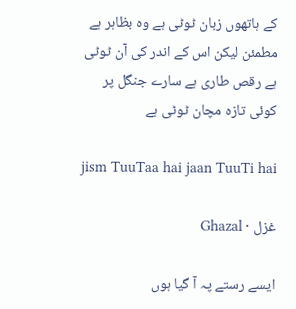کے ہاتھوں زبان ٹوٹی ہے وہ بظاہر ہے مطمئن لیکن اس کے اندر کی آن ٹوٹی ہے رقص طاری ہے سارے جنگل پر کوئی تازہ مچان ٹوٹی ہے

jism TuuTaa hai jaan TuuTi hai

غزل · Ghazal

ایسے رستے پہ آ گیا ہوں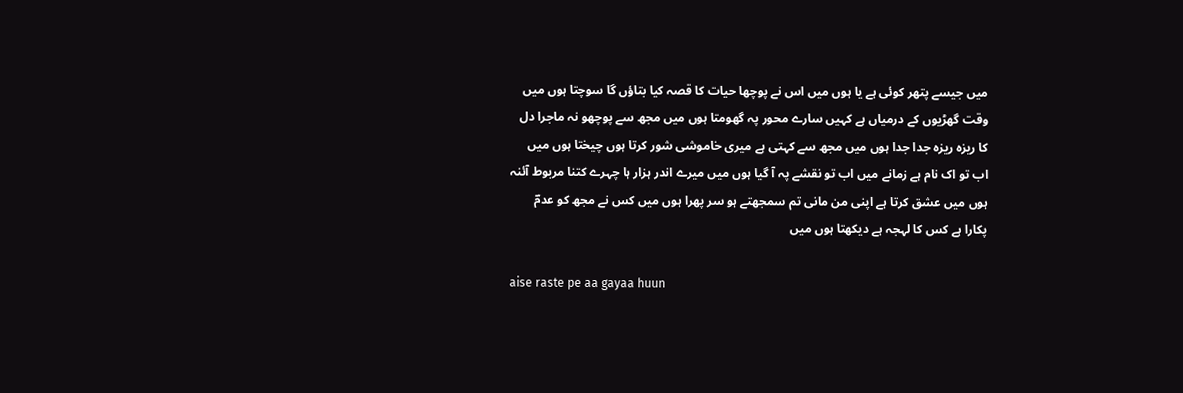میں جیسے پتھر کوئی ہے یا ہوں میں اس نے پوچھا حیات کا قصہ کیا بتاؤں گا سوچتا ہوں میں وقت گھڑیوں کے درمیاں ہے کہیں سارے محور پہ گھومتا ہوں میں مجھ سے پوچھو نہ ماجرا دل کا ریزہ ریزہ جدا جدا ہوں میں مجھ سے کہتی ہے میری خاموشی شور کرتا ہوں چیختا ہوں میں اب تو اک نام ہے زمانے میں اب تو نقشے پہ آ گیا ہوں میں میرے اندر ہزار ہا چہرے کتنا مربوط آئنہ ہوں میں عشق کرتا ہے اپنی من مانی تم سمجھتے ہو سر پھرا ہوں میں کس نے مجھ کو عدمؔ پکارا ہے کس کا لہجہ ہے دیکھتا ہوں میں

aise raste pe aa gayaa huun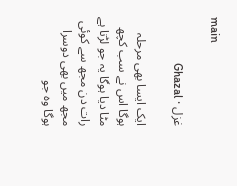main

غزل · Ghazal

ایک ایسا بھی مرحلہ ہوگا اس نے سب کچھ مٹا دیا ہوگا یہ جو لڑتا ہے رات دن مجھ سے کوئی مجھ میں بھی دوسرا ہوگا وہ جو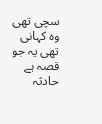سچی تھی وہ کہانی تھی یہ جو قصہ ہے حادثہ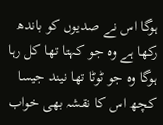ہوگا اس نے صدیوں کو باندھ رکھا ہے وہ جو کہتا تھا کل رہا ہوگا وہ جو ٹوٹا تھا نیند جیسا کچھ اس کا نقشہ بھی خواب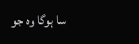سا ہوگا وہ جو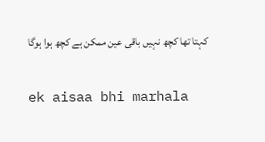کہتا تھا کچھ نہیں باقی عین ممکن ہے کچھ ہوا ہوگا

ek aisaa bhi marhala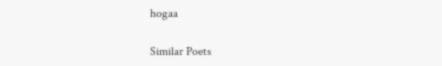hogaa

Similar Poets